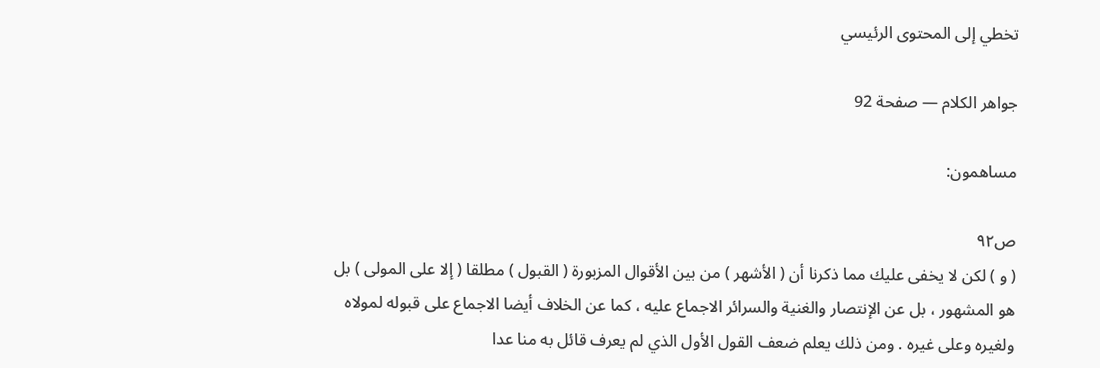تخطي إلى المحتوى الرئيسي

جواهر الكلام — صفحة 92

مساهمون:

ص٩٢
( و ) لكن لا يخفى عليك مما ذكرنا أن ( الأشهر ) من بين الأقوال المزبورة ( القبول ) مطلقا ( إلا على المولى ) بل هو المشهور ، بل عن الإنتصار والغنية والسرائر الاجماع عليه ، كما عن الخلاف أيضا الاجماع على قبوله لمولاه ولغيره وعلى غيره . ومن ذلك يعلم ضعف القول الأول الذي لم يعرف قائل به منا عدا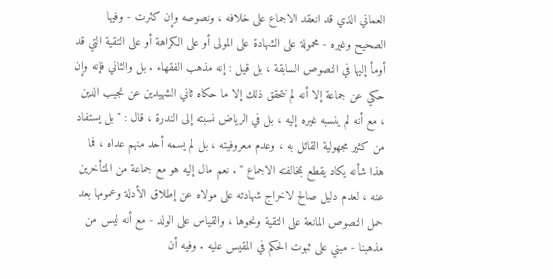العماني الذي قد انعقد الاجماع على خلافه ، ونصوصه وإن كثرت - وفيها الصحيح وغيره - محمولة على الشهادة على المولى أو على الكراهة أو على التقية التي قد أومأ إليها في النصوص السابقة ، بل قيل : إنه مذهب الفقهاء . بل والثاني فإنه وإن حكي عن جماعة إلا أنه لم نتحقق ذلك إلا ما حكاه ثاني الشهيدين عن نجيب الدين ، مع أنه لم ينسبه غيره إليه ، بل في الرياض نسبته إلى الندرة ، قال : " بل يستفاد من كثير مجهولية القائل به ، وعدم معروفيته ، بل لم يسمه أحد منهم عداه ، فما هذا شأنه يكاد يقطع بمخالفته الاجماع " . نعم مال إليه هو مع جماعة من المتأخرين عنه ، لعدم دليل صالح لاخراج شهادته على مولاه عن إطلاق الأدلة وعمومها بعد حمل النصوص المانعة على التقية ونحوها ، والقياس على الولد - مع أنه ليس من مذهبنا - مبني على ثبوت الحكم في المقيس عليه . وفيه أن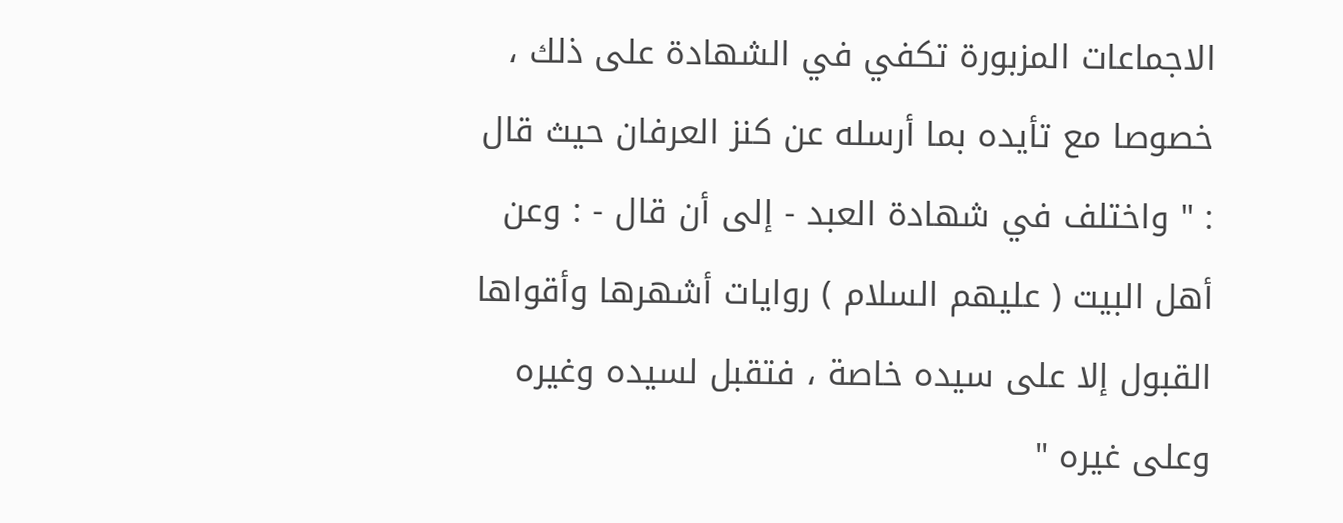الاجماعات المزبورة تكفي في الشهادة على ذلك ، خصوصا مع تأيده بما أرسله عن كنز العرفان حيث قال : " واختلف في شهادة العبد - إلى أن قال - : وعن أهل البيت ( عليهم السلام ) روايات أشهرها وأقواها القبول إلا على سيده خاصة ، فتقبل لسيده وغيره وعلى غيره "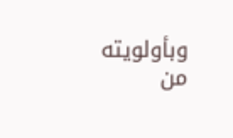وبأولويته من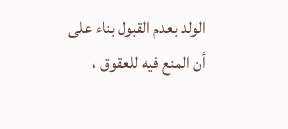الولد بعدم القبول بناء على أن المنع فيه للعقوق ،